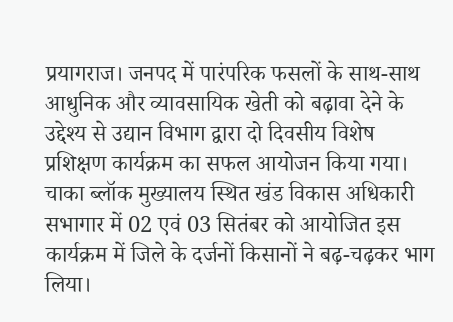प्रयागराज। जनपद में पारंपरिक फसलों के साथ-साथ आधुनिक और व्यावसायिक खेती को बढ़ावा देने के उद्देश्य से उद्यान विभाग द्वारा दो दिवसीय विशेष प्रशिक्षण कार्यक्रम का सफल आयोजन किया गया। चाका ब्लॉक मुख्यालय स्थित खंड विकास अधिकारी सभागार में 02 एवं 03 सितंबर को आयोजित इस कार्यक्रम में जिले के दर्जनों किसानों ने बढ़-चढ़कर भाग लिया।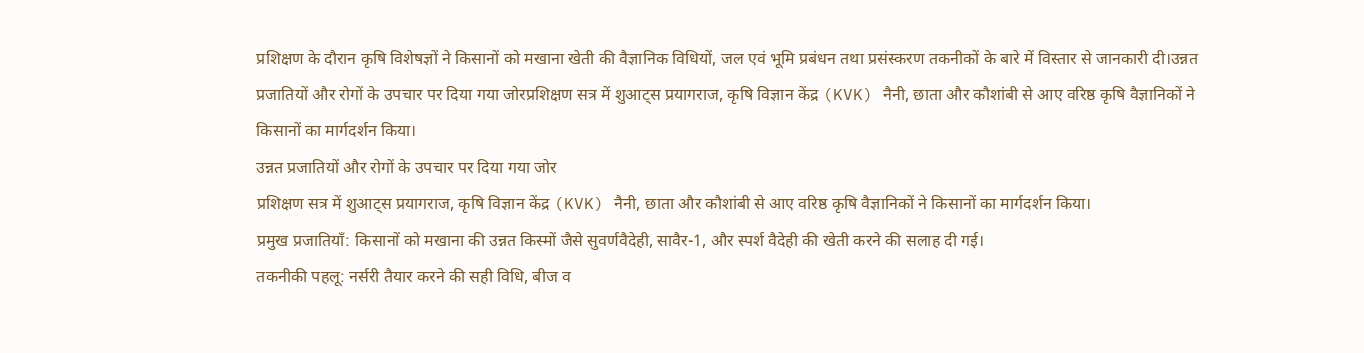प्रशिक्षण के दौरान कृषि विशेषज्ञों ने किसानों को मखाना खेती की वैज्ञानिक विधियों, जल एवं भूमि प्रबंधन तथा प्रसंस्करण तकनीकों के बारे में विस्तार से जानकारी दी।उन्नत प्रजातियों और रोगों के उपचार पर दिया गया जोरप्रशिक्षण सत्र में शुआट्स प्रयागराज, कृषि विज्ञान केंद्र (KVK) नैनी, छाता और कौशांबी से आए वरिष्ठ कृषि वैज्ञानिकों ने किसानों का मार्गदर्शन किया।
उन्नत प्रजातियों और रोगों के उपचार पर दिया गया जोर
प्रशिक्षण सत्र में शुआट्स प्रयागराज, कृषि विज्ञान केंद्र (KVK) नैनी, छाता और कौशांबी से आए वरिष्ठ कृषि वैज्ञानिकों ने किसानों का मार्गदर्शन किया।
प्रमुख प्रजातियाँ: किसानों को मखाना की उन्नत किस्मों जैसे सुवर्णवैदेही, सावैर-1, और स्पर्श वैदेही की खेती करने की सलाह दी गई।
तकनीकी पहलू: नर्सरी तैयार करने की सही विधि, बीज व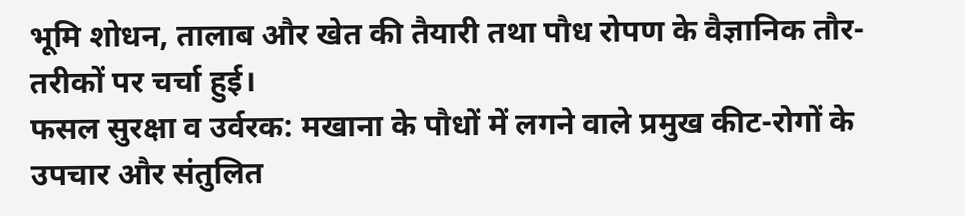भूमि शोधन, तालाब और खेत की तैयारी तथा पौध रोपण के वैज्ञानिक तौर-तरीकों पर चर्चा हुई।
फसल सुरक्षा व उर्वरक: मखाना के पौधों में लगने वाले प्रमुख कीट-रोगों के उपचार और संतुलित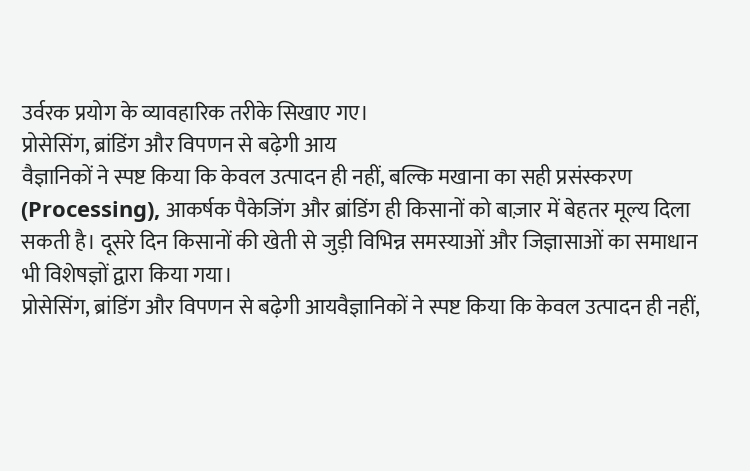उर्वरक प्रयोग के व्यावहारिक तरीके सिखाए गए।
प्रोसेसिंग, ब्रांडिंग और विपणन से बढ़ेगी आय
वैज्ञानिकों ने स्पष्ट किया कि केवल उत्पादन ही नहीं, बल्कि मखाना का सही प्रसंस्करण (Processing), आकर्षक पैकेजिंग और ब्रांडिंग ही किसानों को बाज़ार में बेहतर मूल्य दिला सकती है। दूसरे दिन किसानों की खेती से जुड़ी विभिन्न समस्याओं और जिज्ञासाओं का समाधान भी विशेषज्ञों द्वारा किया गया।
प्रोसेसिंग, ब्रांडिंग और विपणन से बढ़ेगी आयवैज्ञानिकों ने स्पष्ट किया कि केवल उत्पादन ही नहीं,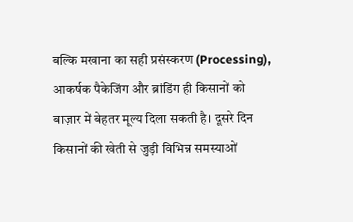बल्कि मखाना का सही प्रसंस्करण (Processing), आकर्षक पैकेजिंग और ब्रांडिंग ही किसानों को बाज़ार में बेहतर मूल्य दिला सकती है। दूसरे दिन किसानों की खेती से जुड़ी विभिन्न समस्याओं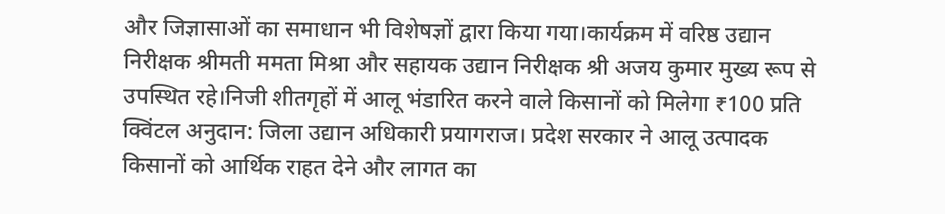और जिज्ञासाओं का समाधान भी विशेषज्ञों द्वारा किया गया।कार्यक्रम में वरिष्ठ उद्यान निरीक्षक श्रीमती ममता मिश्रा और सहायक उद्यान निरीक्षक श्री अजय कुमार मुख्य रूप से उपस्थित रहे।निजी शीतगृहों में आलू भंडारित करने वाले किसानों को मिलेगा ₹100 प्रति क्विंटल अनुदान: जिला उद्यान अधिकारी प्रयागराज। प्रदेश सरकार ने आलू उत्पादक किसानों को आर्थिक राहत देने और लागत का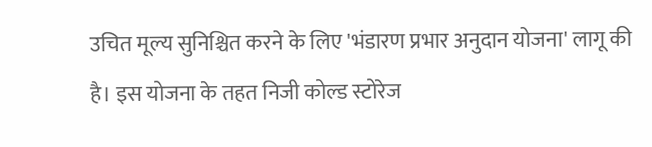उचित मूल्य सुनिश्चित करने के लिए 'भंडारण प्रभार अनुदान योजना' लागू की है। इस योजना के तहत निजी कोल्ड स्टोरेज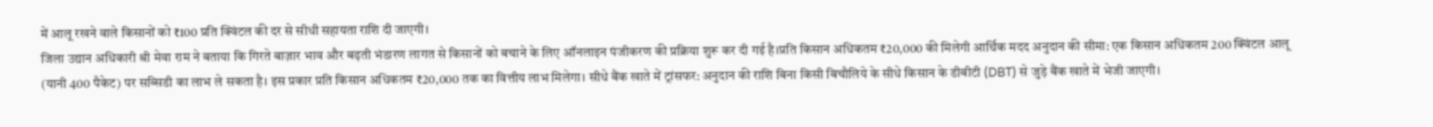में आलू रखने वाले किसानों को ₹100 प्रति क्विंटल की दर से सीधी सहायता राशि दी जाएगी।
जिला उद्यान अधिकारी श्री मेवा राम ने बताया कि गिरते बाज़ार भाव और बढ़ती भंडारण लागत से किसानों को बचाने के लिए ऑनलाइन पंजीकरण की प्रक्रिया शुरू कर दी गई है।प्रति किसान अधिकतम ₹20,000 की मिलेगी आर्थिक मदद अनुदान की सीमा: एक किसान अधिकतम 200 क्विंटल आलू (यानी 400 पैकेट) पर सब्सिडी का लाभ ले सकता है। इस प्रकार प्रति किसान अधिकतम ₹20,000 तक का वित्तीय लाभ मिलेगा। सीधे बैंक खाते में ट्रांसफर: अनुदान की राशि बिना किसी बिचौलिये के सीधे किसान के डीबीटी (DBT) से जुड़े बैंक खाते में भेजी जाएगी।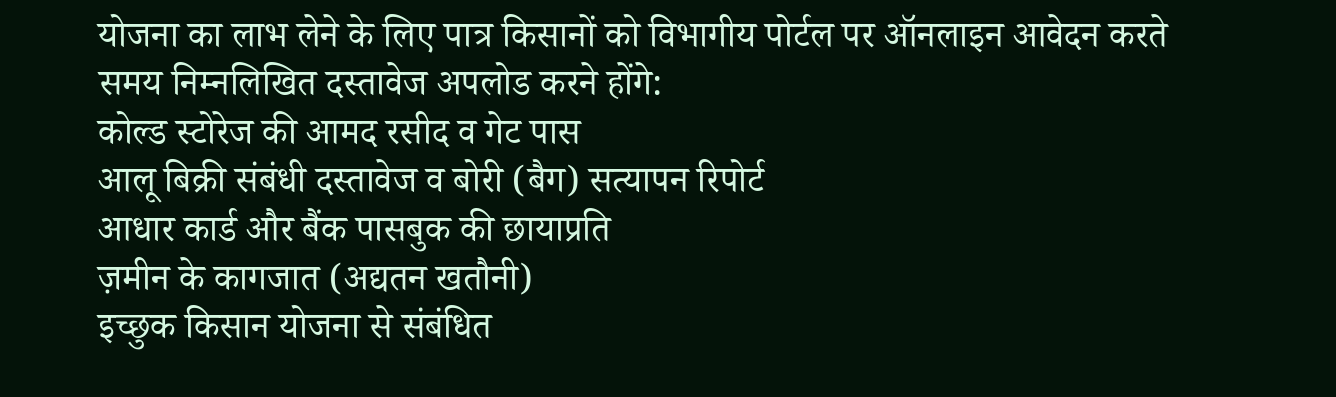योजना का लाभ लेने के लिए पात्र किसानों को विभागीय पोर्टल पर ऑनलाइन आवेदन करते समय निम्नलिखित दस्तावेज अपलोड करने होंगे:
कोल्ड स्टोरेज की आमद रसीद व गेट पास
आलू बिक्री संबंधी दस्तावेज व बोरी (बैग) सत्यापन रिपोर्ट
आधार कार्ड और बैंक पासबुक की छायाप्रति
ज़मीन के कागजात (अद्यतन खतौनी)
इच्छुक किसान योजना से संबंधित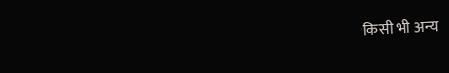किसी भी अन्य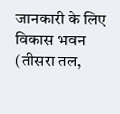जानकारी के लिए विकास भवन (तीसरा तल,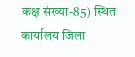कक्ष संख्या-85) स्थित कार्यालय जिला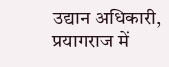उद्यान अधिकारी, प्रयागराज में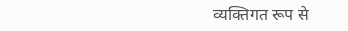व्यक्तिगत रूप से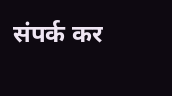संपर्क कर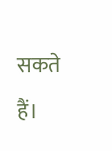सकते हैं।